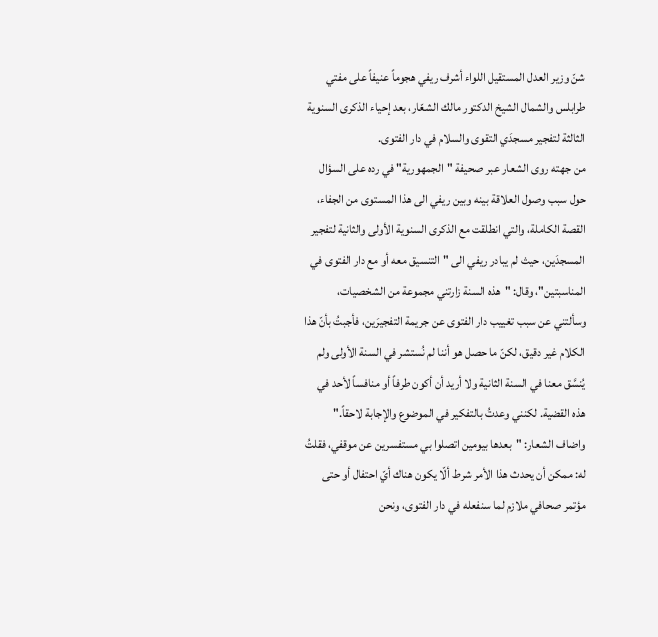شنّ وزير العدل المستقيل اللواء أشرف ريفي هجوماً عنيفاً على مفتي طرابلس والشمال الشيخ الدكتور مالك الشعّار، بعد إحياء الذكرى السنوية الثالثة لتفجير مسجدَي التقوى والسلام في دار الفتوى.
من جهته روى الشعار عبر صحيفة "الجمهورية" في رده على السؤال حول سبب وصول العلاقة بينه وبين ريفي الى هذا المستوى من الجفاء، القصة الكاملة، والتي انطلقت مع الذكرى السنوية الأولى والثانية لتفجير المسجدَين، حيث لم يبادر ريفي الى "التنسيق معه أو مع دار الفتوى في المناسبتين"، وقال: "هذه السنة زارتني مجموعة من الشخصيات، وسألتني عن سبب تغييب دار الفتوى عن جريمة التفجيرَين، فأجبتُ بأنّ هذا الكلام غير دقيق، لكنّ ما حصل هو أننا لم نُستشر في السنة الأولى ولم يُنسَّق معنا في السنة الثانية ولا أريد أن أكون طرفاً أو منافساً لأحد في هذه القضية. لكنني وعدتُ بالتفكير في الموضوع والإجابة لاحقاً."
واضاف الشعار: "بعدها بيومين اتصلوا بي مستفسرين عن موقفي، فقلتُ له: ممكن أن يحدث هذا الأمر شرط ألّا يكون هناك أيّ احتفال أو حتى مؤتمر صحافي ملازم لما سنفعله في دار الفتوى، ونحن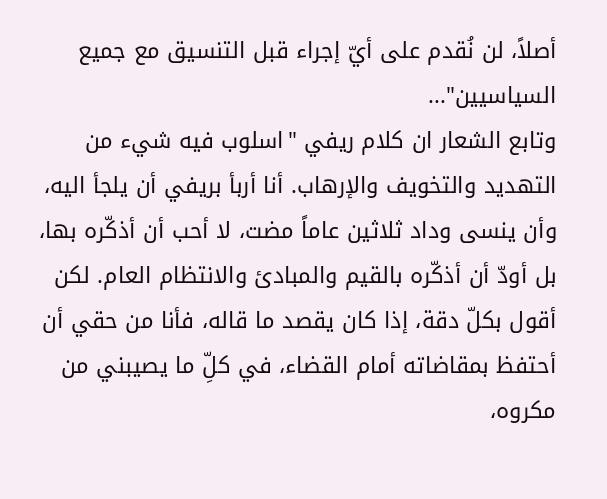أصلاً، لن نُقدم على أيّ إجراء قبل التنسيق مع جميع السياسيين"...
وتابع الشعار ان كلام ريفي "اسلوب فيه شيء من التهديد والتخويف والإرهاب. أنا أربأ بريفي أن يلجأ اليه، وأن ينسى وداد ثلاثين عاماً مضت، لا أحب أن أذكّره بها، بل أودّ أن أذكّره بالقيم والمبادئ والانتظام العام. لكن أقول بكلّ دقة، إذا كان يقصد ما قاله، فأنا من حقي أن أحتفظ بمقاضاته أمام القضاء، في كلِّ ما يصيبني من مكروه،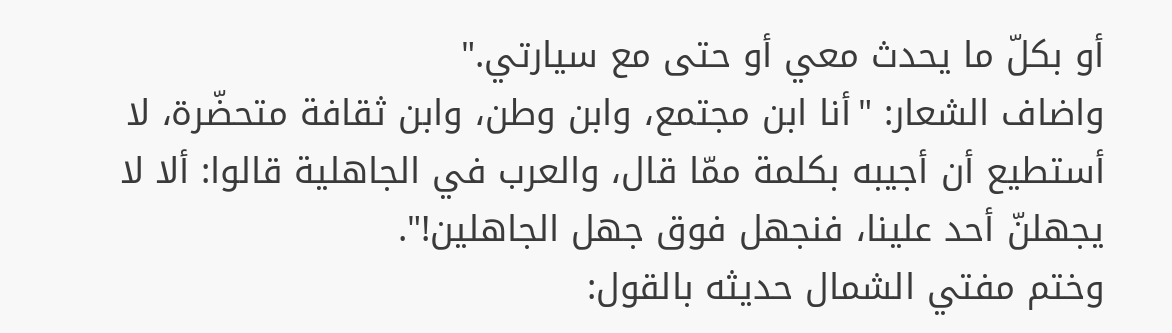أو بكلّ ما يحدث معي أو حتى مع سيارتي."
واضاف الشعار: "أنا ابن مجتمع، وابن وطن، وابن ثقافة متحضّرة، لا أستطيع أن أجيبه بكلمة ممّا قال، والعرب في الجاهلية قالوا: ألا لا يجهلنّ أحد علينا، فنجهل فوق جهل الجاهلين!".
وختم مفتي الشمال حديثه بالقول: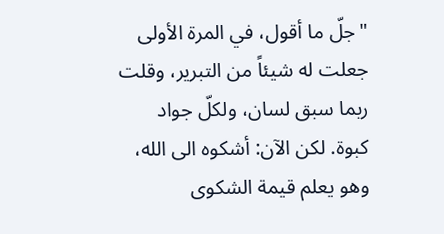"جلّ ما أقول، في المرة الأولى جعلت له شيئاً من التبرير، وقلت ربما سبق لسان، ولكلّ جواد كبوة. لكن الآن: أشكوه الى الله، وهو يعلم قيمة الشكوى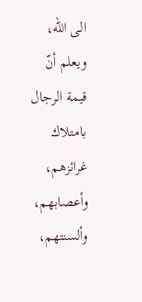الى الله، ويعلم أنّ قيمة الرجال بامتلاك غرائزهم، وأعصابهم، وألسنتهم،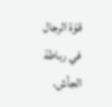قوّة الرجال في رباطة الجأش،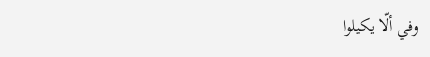وفي ألّا يكيلوا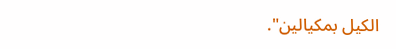الكيل بمكيالين".